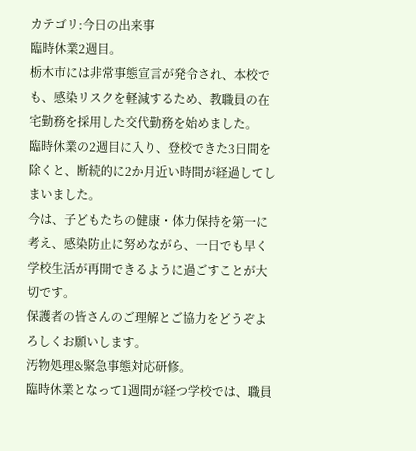カテゴリ:今日の出来事
臨時休業2週目。
栃木市には非常事態宣言が発令され、本校でも、感染リスクを軽減するため、教職員の在宅勤務を採用した交代勤務を始めました。
臨時休業の2週目に入り、登校できた3日間を除くと、断続的に2か月近い時間が経過してしまいました。
今は、子どもたちの健康・体力保持を第一に考え、感染防止に努めながら、一日でも早く学校生活が再開できるように過ごすことが大切です。
保護者の皆さんのご理解とご協力をどうぞよろしくお願いします。
汚物処理&緊急事態対応研修。
臨時休業となって1週間が経つ学校では、職員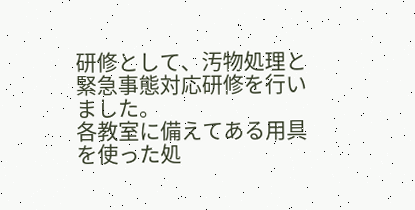研修として、汚物処理と緊急事態対応研修を行いました。
各教室に備えてある用具を使った処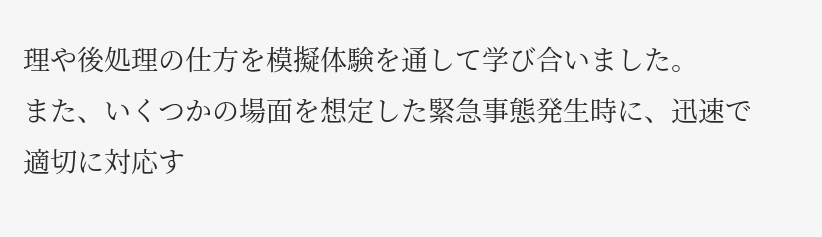理や後処理の仕方を模擬体験を通して学び合いました。
また、いくつかの場面を想定した緊急事態発生時に、迅速で適切に対応す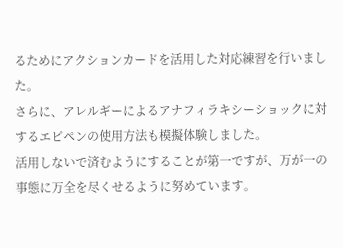るためにアクションカードを活用した対応練習を行いました。
さらに、アレルギーによるアナフィラキシーショックに対するエピペンの使用方法も模擬体験しました。
活用しないで済むようにすることが第一ですが、万が一の事態に万全を尽くせるように努めています。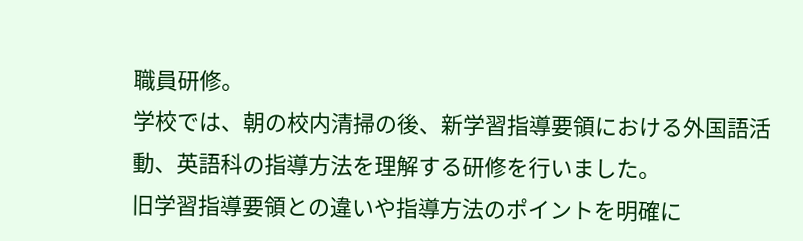職員研修。
学校では、朝の校内清掃の後、新学習指導要領における外国語活動、英語科の指導方法を理解する研修を行いました。
旧学習指導要領との違いや指導方法のポイントを明確に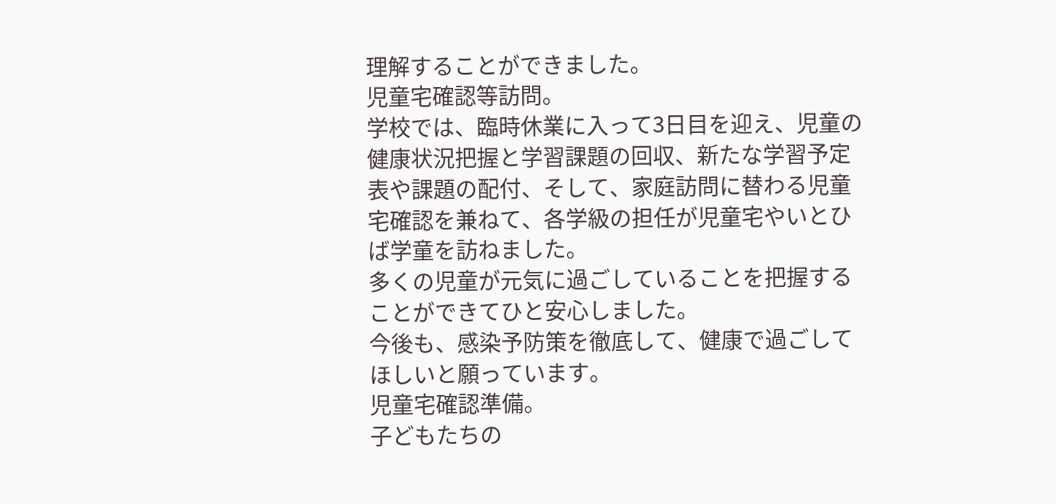理解することができました。
児童宅確認等訪問。
学校では、臨時休業に入って3日目を迎え、児童の健康状況把握と学習課題の回収、新たな学習予定表や課題の配付、そして、家庭訪問に替わる児童宅確認を兼ねて、各学級の担任が児童宅やいとひば学童を訪ねました。
多くの児童が元気に過ごしていることを把握することができてひと安心しました。
今後も、感染予防策を徹底して、健康で過ごしてほしいと願っています。
児童宅確認準備。
子どもたちの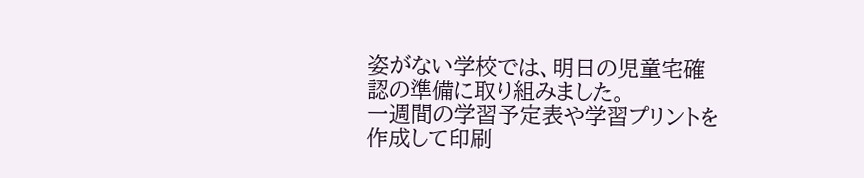姿がない学校では、明日の児童宅確認の準備に取り組みました。
一週間の学習予定表や学習プリントを作成して印刷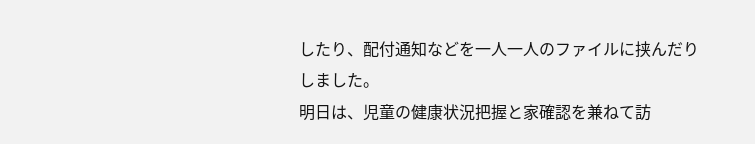したり、配付通知などを一人一人のファイルに挟んだりしました。
明日は、児童の健康状況把握と家確認を兼ねて訪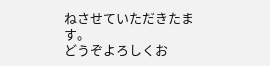ねさせていただきたます。
どうぞよろしくお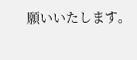願いいたします。